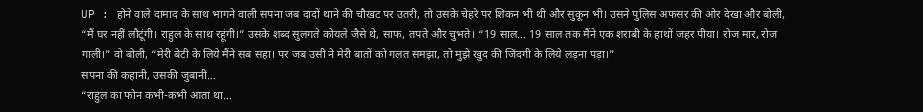UP : होने वाले दामाद के साथ भागने वाली सपना जब दादों थाने की चौखट पर उतरी, तो उसके चेहरे पर शिकन भी थी और सुकून भी। उसने पुलिस अफसर की ओर देखा और बोली, “मैं घर नहीं लौटूंगी। राहुल के साथ रहूंगी।” उसके शब्द सुलगते कोयले जैसे थे, साफ, तपते और चुभते। “19 साल… 19 साल तक मैंने एक शराबी के हाथों जहर पीया। रोज मार, रोज गाली।” वो बोली, “मेरी बेटी के लिये मैंने सब सहा। पर जब उसी ने मेरी बातों को गलत समझा, तो मुझे खुद की जिंदगी के लिये लड़ना पड़ा।”
सपना की कहानी, उसकी जुबानी…
“राहुल का फोन कभी-कभी आता था…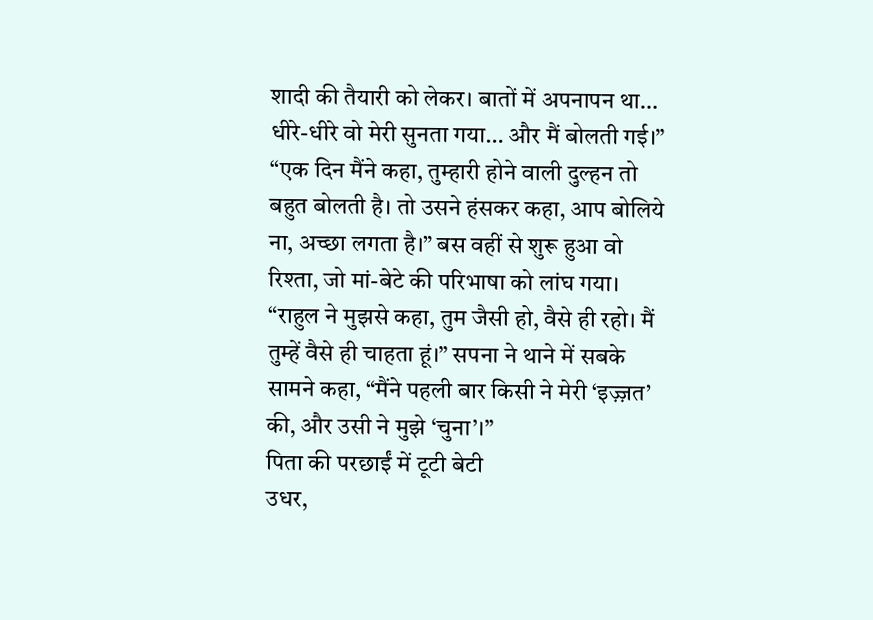शादी की तैयारी को लेकर। बातों में अपनापन था… धीरे-धीरे वो मेरी सुनता गया… और मैं बोलती गई।” “एक दिन मैंने कहा, तुम्हारी होने वाली दुल्हन तो बहुत बोलती है। तो उसने हंसकर कहा, आप बोलिये ना, अच्छा लगता है।” बस वहीं से शुरू हुआ वो रिश्ता, जो मां-बेटे की परिभाषा को लांघ गया। “राहुल ने मुझसे कहा, तुम जैसी हो, वैसे ही रहो। मैं तुम्हें वैसे ही चाहता हूं।” सपना ने थाने में सबके सामने कहा, “मैंने पहली बार किसी ने मेरी ‘इज़्ज़त’ की, और उसी ने मुझे ‘चुना’।”
पिता की परछाईं में टूटी बेटी
उधर,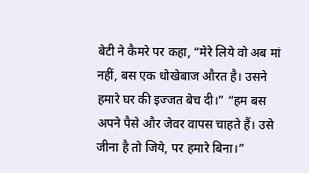बेटी ने कैमरे पर कहा, “मेरे लिये वो अब मां नहीं, बस एक धोखेबाज औरत है। उसने हमारे घर की इज्जत बेच दी।” “हम बस अपने पैसे और जेवर वापस चाहते हैं। उसे जीना है तो जिये, पर हमारे बिना।”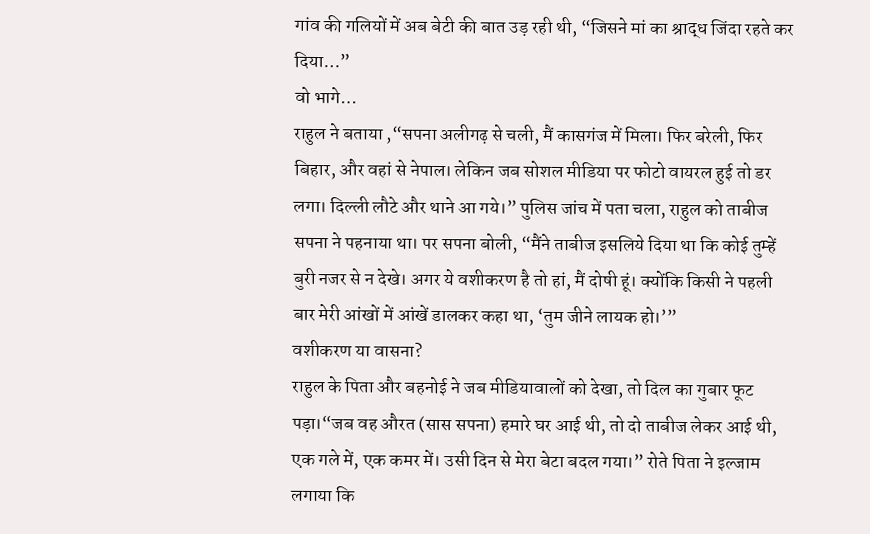गांव की गलियों में अब बेटी की बात उड़ रही थी, “जिसने मां का श्राद्ध जिंदा रहते कर दिया…”
वो भागे…
राहुल ने बताया ,“सपना अलीगढ़ से चली, मैं कासगंज में मिला। फिर बरेली, फिर बिहार, और वहां से नेपाल। लेकिन जब सोशल मीडिया पर फोटो वायरल हुई तो डर लगा। दिल्ली लौटे और थाने आ गये।” पुलिस जांच में पता चला, राहुल को ताबीज सपना ने पहनाया था। पर सपना बोली, “मैंने ताबीज इसलिये दिया था कि कोई तुम्हें बुरी नजर से न देखे। अगर ये वशीकरण है तो हां, मैं दोषी हूं। क्योंकि किसी ने पहली बार मेरी आंखों में आंखें डालकर कहा था, ‘तुम जीने लायक हो।’”
वशीकरण या वासना?
राहुल के पिता और बहनोई ने जब मीडियावालों को देखा, तो दिल का गुबार फूट पड़ा।“जब वह औरत (सास सपना) हमारे घर आई थी, तो दो ताबीज लेकर आई थी, एक गले में, एक कमर में। उसी दिन से मेरा बेटा बदल गया।” रोते पिता ने इल्जाम लगाया कि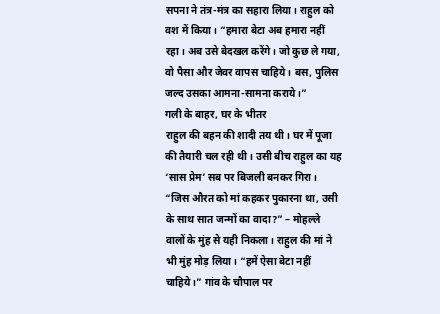सपना ने तंत्र-मंत्र का सहारा लिया। राहुल को वश में किया। “हमारा बेटा अब हमारा नहीं रहा। अब उसे बेदखल करेंगे। जो कुछ ले गया, वो पैसा और जेवर वापस चाहिये। बस, पुलिस जल्द उसका आमना-सामना कराये।”
गली के बाहर, घर के भीतर
राहुल की बहन की शादी तय थी। घर में पूजा की तैयारी चल रही थी। उसी बीच राहुल का यह ‘सास प्रेम’ सब पर बिजली बनकर गिरा। “जिस औरत को मां कहकर पुकारना था, उसी के साथ सात जन्मों का वादा?” – मोहल्ले वालों के मुंह से यही निकला। राहुल की मां ने भी मुंह मोड़ लिया। “हमें ऐसा बेटा नहीं चाहिये।” गांव के चौपाल पर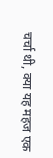चर्चा थी, क्या यह महज एक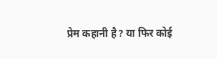प्रेम कहानी है? या फिर कोई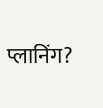प्लानिंग?